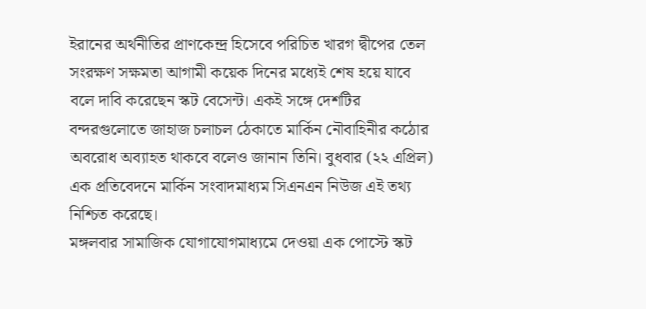ইরানের অর্থনীতির প্রাণকেন্দ্র হিসেবে পরিচিত খারগ দ্বীপের তেল সংরক্ষণ সক্ষমতা আগামী কয়েক দিনের মধ্যেই শেষ হয়ে যাবে বলে দাবি করেছেন স্কট বেসেন্ট। একই সঙ্গে দেশটির বন্দরগুলোতে জাহাজ চলাচল ঠেকাতে মার্কিন নৌবাহিনীর কঠোর অবরোধ অব্যাহত থাকবে বলেও জানান তিনি। বুধবার (২২ এপ্রিল) এক প্রতিবেদনে মার্কিন সংবাদমাধ্যম সিএনএন নিউজ এই তথ্য নিশ্চিত করেছে।
মঙ্গলবার সামাজিক যোগাযোগমাধ্যমে দেওয়া এক পোস্টে স্কট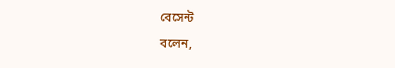বেসেন্ট
বলেন,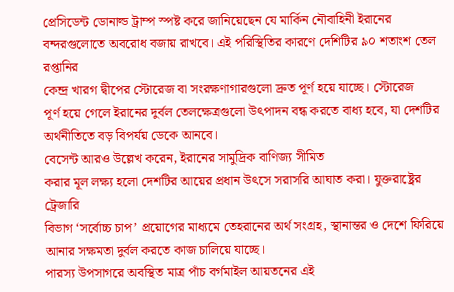প্রেসিডেন্ট ডোনাল্ড ট্রাম্প স্পষ্ট করে জানিয়েছেন যে মার্কিন নৌবাহিনী ইরানের
বন্দরগুলোতে অবরোধ বজায় রাখবে। এই পরিস্থিতির কারণে দেশিটির ৯০ শতাংশ তেল রপ্তানির
কেন্দ্র খারগ দ্বীপের স্টোরেজ বা সংরক্ষণাগারগুলো দ্রুত পূর্ণ হয়ে যাচ্ছে। স্টোরেজ
পূর্ণ হয়ে গেলে ইরানের দুর্বল তেলক্ষেত্রগুলো উৎপাদন বন্ধ করতে বাধ্য হবে, যা দেশটির
অর্থনীতিতে বড় বিপর্যয় ডেকে আনবে।
বেসেন্ট আরও উল্লেখ করেন, ইরানের সামুদ্রিক বাণিজ্য সীমিত
করার মূল লক্ষ্য হলো দেশটির আয়ের প্রধান উৎসে সরাসরি আঘাত করা। যুক্তরাষ্ট্রের ট্রেজারি
বিভাগ ‘সর্বোচ্চ চাপ’ প্রয়োগের মাধ্যমে তেহরানের অর্থ সংগ্রহ, স্থানান্তর ও দেশে ফিরিয়ে
আনার সক্ষমতা দুর্বল করতে কাজ চালিয়ে যাচ্ছে।
পারস্য উপসাগরে অবস্থিত মাত্র পাঁচ বর্গমাইল আয়তনের এই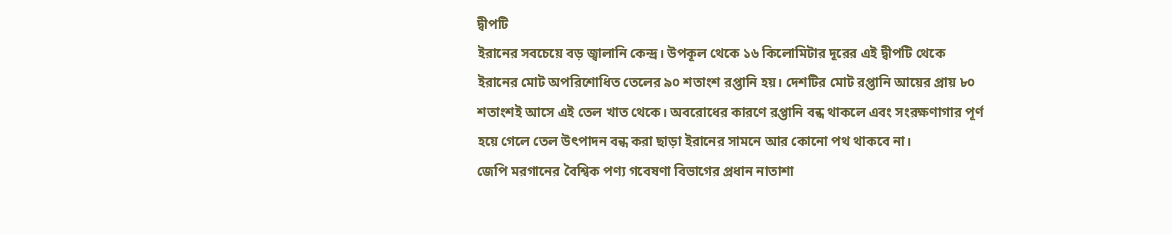দ্বীপটি
ইরানের সবচেয়ে বড় জ্বালানি কেন্দ্র। উপকূল থেকে ১৬ কিলোমিটার দূরের এই দ্বীপটি থেকে
ইরানের মোট অপরিশোধিত তেলের ৯০ শতাংশ রপ্তানি হয়। দেশটির মোট রপ্তানি আয়ের প্রায় ৮০
শতাংশই আসে এই তেল খাত থেকে। অবরোধের কারণে রপ্তানি বন্ধ থাকলে এবং সংরক্ষণাগার পূর্ণ
হয়ে গেলে তেল উৎপাদন বন্ধ করা ছাড়া ইরানের সামনে আর কোনো পথ থাকবে না।
জেপি মরগানের বৈশ্বিক পণ্য গবেষণা বিভাগের প্রধান নাতাশা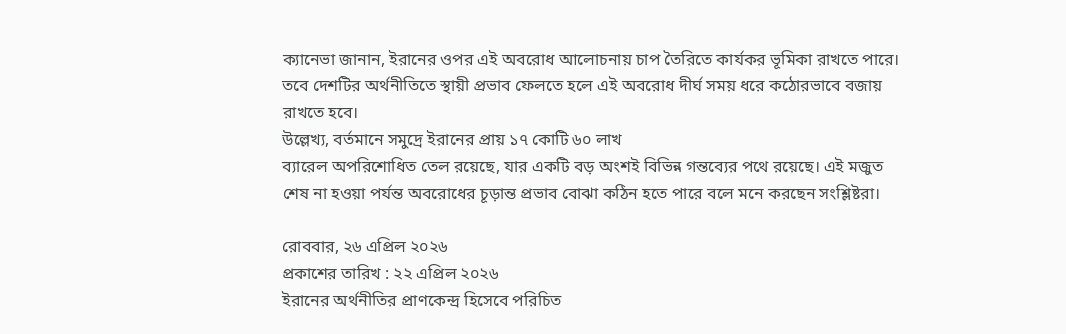ক্যানেভা জানান, ইরানের ওপর এই অবরোধ আলোচনায় চাপ তৈরিতে কার্যকর ভূমিকা রাখতে পারে।
তবে দেশটির অর্থনীতিতে স্থায়ী প্রভাব ফেলতে হলে এই অবরোধ দীর্ঘ সময় ধরে কঠোরভাবে বজায়
রাখতে হবে।
উল্লেখ্য, বর্তমানে সমুদ্রে ইরানের প্রায় ১৭ কোটি ৬০ লাখ
ব্যারেল অপরিশোধিত তেল রয়েছে, যার একটি বড় অংশই বিভিন্ন গন্তব্যের পথে রয়েছে। এই মজুত
শেষ না হওয়া পর্যন্ত অবরোধের চূড়ান্ত প্রভাব বোঝা কঠিন হতে পারে বলে মনে করছেন সংশ্লিষ্টরা।

রোববার, ২৬ এপ্রিল ২০২৬
প্রকাশের তারিখ : ২২ এপ্রিল ২০২৬
ইরানের অর্থনীতির প্রাণকেন্দ্র হিসেবে পরিচিত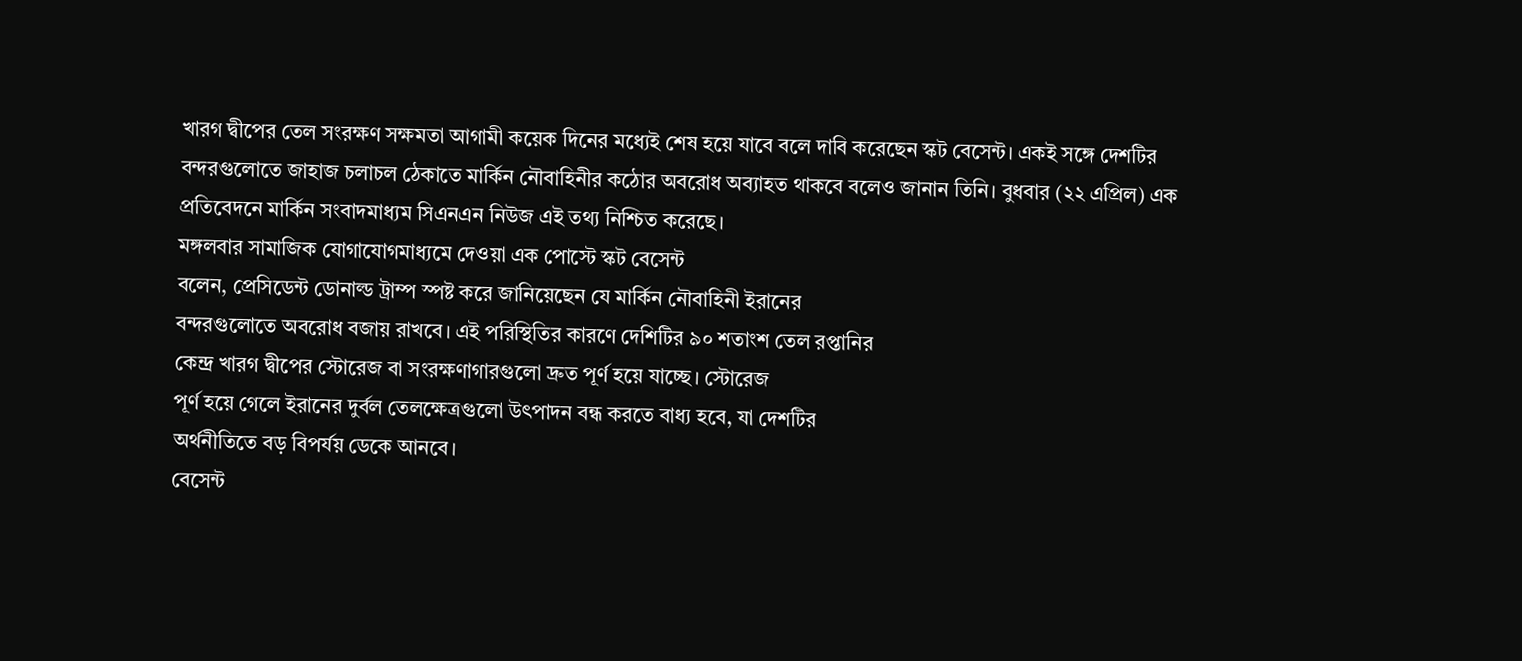খারগ দ্বীপের তেল সংরক্ষণ সক্ষমতা আগামী কয়েক দিনের মধ্যেই শেষ হয়ে যাবে বলে দাবি করেছেন স্কট বেসেন্ট। একই সঙ্গে দেশটির বন্দরগুলোতে জাহাজ চলাচল ঠেকাতে মার্কিন নৌবাহিনীর কঠোর অবরোধ অব্যাহত থাকবে বলেও জানান তিনি। বুধবার (২২ এপ্রিল) এক প্রতিবেদনে মার্কিন সংবাদমাধ্যম সিএনএন নিউজ এই তথ্য নিশ্চিত করেছে।
মঙ্গলবার সামাজিক যোগাযোগমাধ্যমে দেওয়া এক পোস্টে স্কট বেসেন্ট
বলেন, প্রেসিডেন্ট ডোনাল্ড ট্রাম্প স্পষ্ট করে জানিয়েছেন যে মার্কিন নৌবাহিনী ইরানের
বন্দরগুলোতে অবরোধ বজায় রাখবে। এই পরিস্থিতির কারণে দেশিটির ৯০ শতাংশ তেল রপ্তানির
কেন্দ্র খারগ দ্বীপের স্টোরেজ বা সংরক্ষণাগারগুলো দ্রুত পূর্ণ হয়ে যাচ্ছে। স্টোরেজ
পূর্ণ হয়ে গেলে ইরানের দুর্বল তেলক্ষেত্রগুলো উৎপাদন বন্ধ করতে বাধ্য হবে, যা দেশটির
অর্থনীতিতে বড় বিপর্যয় ডেকে আনবে।
বেসেন্ট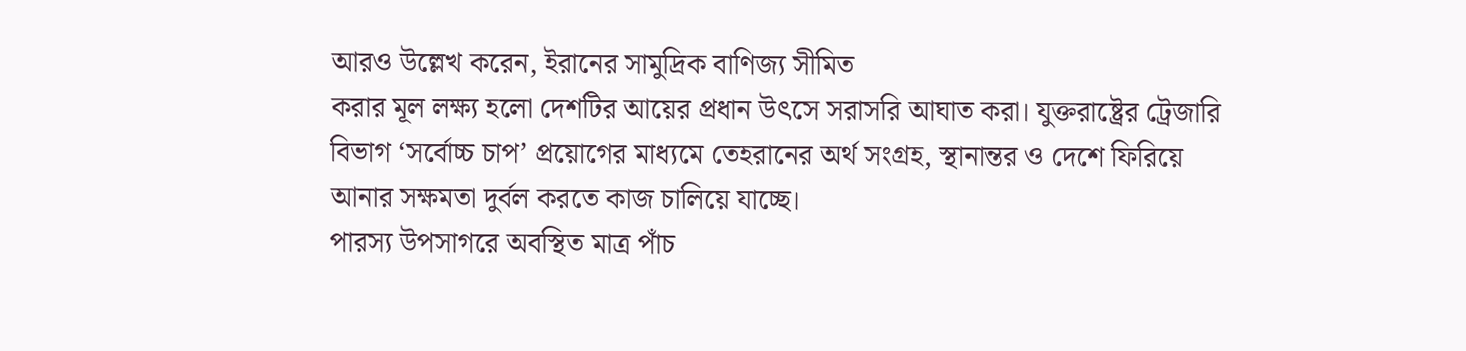আরও উল্লেখ করেন, ইরানের সামুদ্রিক বাণিজ্য সীমিত
করার মূল লক্ষ্য হলো দেশটির আয়ের প্রধান উৎসে সরাসরি আঘাত করা। যুক্তরাষ্ট্রের ট্রেজারি
বিভাগ ‘সর্বোচ্চ চাপ’ প্রয়োগের মাধ্যমে তেহরানের অর্থ সংগ্রহ, স্থানান্তর ও দেশে ফিরিয়ে
আনার সক্ষমতা দুর্বল করতে কাজ চালিয়ে যাচ্ছে।
পারস্য উপসাগরে অবস্থিত মাত্র পাঁচ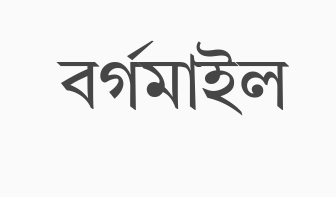বর্গমাইল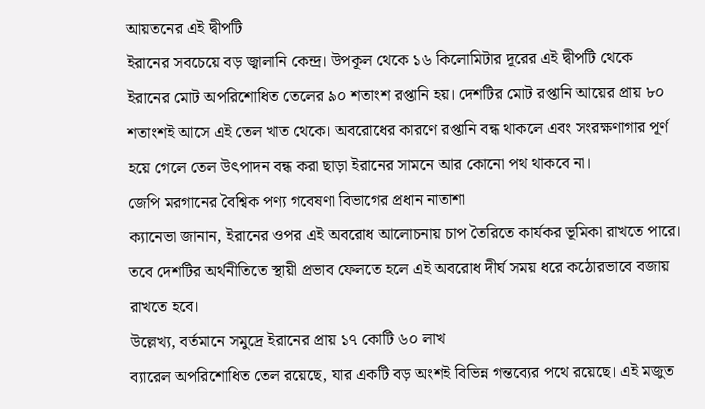আয়তনের এই দ্বীপটি
ইরানের সবচেয়ে বড় জ্বালানি কেন্দ্র। উপকূল থেকে ১৬ কিলোমিটার দূরের এই দ্বীপটি থেকে
ইরানের মোট অপরিশোধিত তেলের ৯০ শতাংশ রপ্তানি হয়। দেশটির মোট রপ্তানি আয়ের প্রায় ৮০
শতাংশই আসে এই তেল খাত থেকে। অবরোধের কারণে রপ্তানি বন্ধ থাকলে এবং সংরক্ষণাগার পূর্ণ
হয়ে গেলে তেল উৎপাদন বন্ধ করা ছাড়া ইরানের সামনে আর কোনো পথ থাকবে না।
জেপি মরগানের বৈশ্বিক পণ্য গবেষণা বিভাগের প্রধান নাতাশা
ক্যানেভা জানান, ইরানের ওপর এই অবরোধ আলোচনায় চাপ তৈরিতে কার্যকর ভূমিকা রাখতে পারে।
তবে দেশটির অর্থনীতিতে স্থায়ী প্রভাব ফেলতে হলে এই অবরোধ দীর্ঘ সময় ধরে কঠোরভাবে বজায়
রাখতে হবে।
উল্লেখ্য, বর্তমানে সমুদ্রে ইরানের প্রায় ১৭ কোটি ৬০ লাখ
ব্যারেল অপরিশোধিত তেল রয়েছে, যার একটি বড় অংশই বিভিন্ন গন্তব্যের পথে রয়েছে। এই মজুত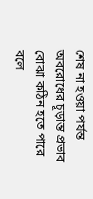শেষ না হওয়া পর্যন্ত অবরোধের চূড়ান্ত প্রভাব বোঝা কঠিন হতে পারে বলে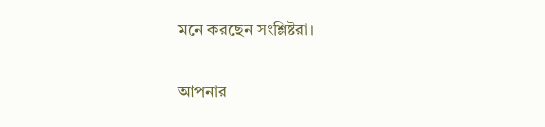মনে করছেন সংশ্লিষ্টরা।

আপনার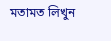মতামত লিখুন